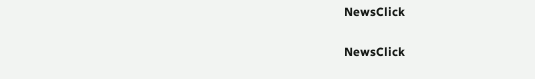NewsClick

NewsClick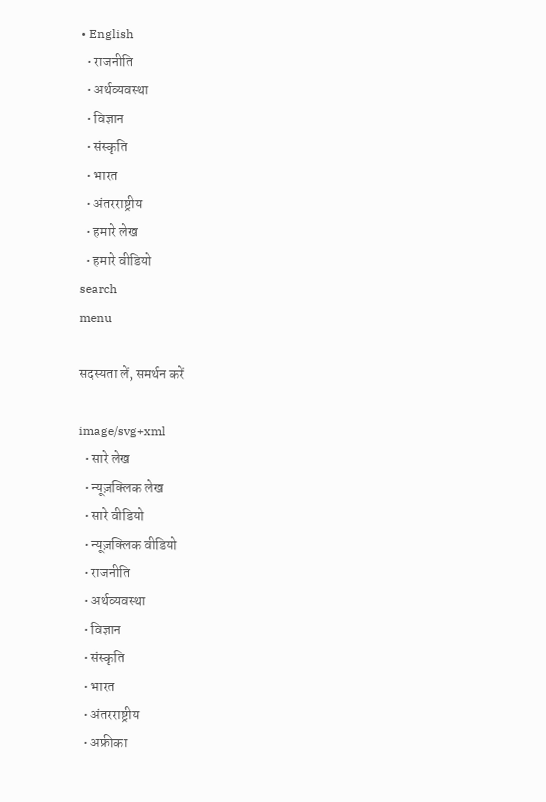• English
  • राजनीति
  • अर्थव्यवस्था
  • विज्ञान
  • संस्कृति
  • भारत
  • अंतरराष्ट्रीय
  • हमारे लेख
  • हमारे वीडियो
search
menu

सदस्यता लें, समर्थन करें

image/svg+xml
  • सारे लेख
  • न्यूज़क्लिक लेख
  • सारे वीडियो
  • न्यूज़क्लिक वीडियो
  • राजनीति
  • अर्थव्यवस्था
  • विज्ञान
  • संस्कृति
  • भारत
  • अंतरराष्ट्रीय
  • अफ्रीका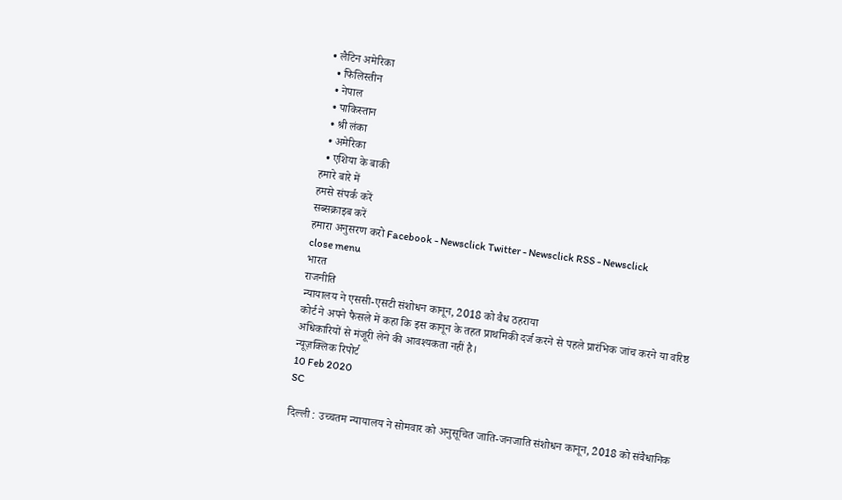• लैटिन अमेरिका
  • फिलिस्तीन
  • नेपाल
  • पाकिस्तान
  • श्री लंका
  • अमेरिका
  • एशिया के बाकी
हमारे बारे में
हमसे संपर्क करें
सब्सक्राइब करें
हमारा अनुसरण करो Facebook - Newsclick Twitter - Newsclick RSS - Newsclick
close menu
भारत
राजनीति
न्यायालय ने एससी-एसटी संशोधन कानून, 2018 को वैध ठहराया
कोर्ट ने अपने फैसले में कहा कि इस कानून के तहत प्राथमिकी दर्ज करने से पहले प्रारंभिक जांच करने या वरिष्ठ अधिकारियों से मंजूरी लेने की आवश्यकता नहीं है।
न्यूज़क्लिक रिपोर्ट
10 Feb 2020
SC

दिल्ली : उच्चतम न्यायालय ने सोमवार को अनुसूचित जाति-जनजाति संशोधन कानून, 2018 को संवैधानिक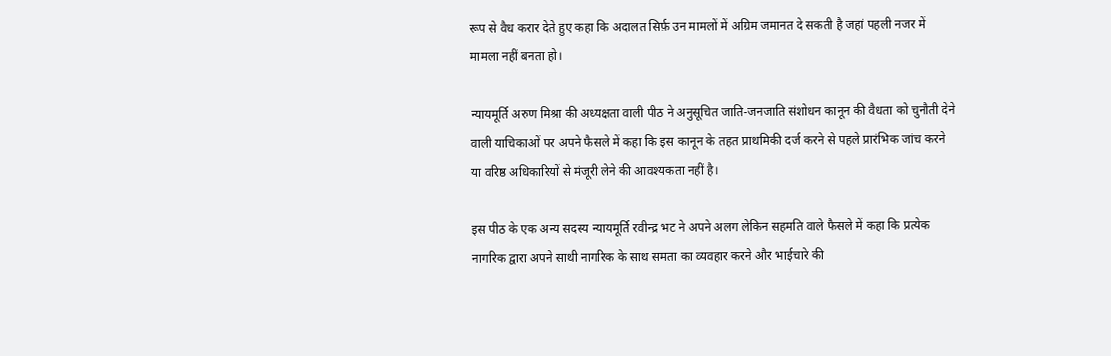रूप से वैध करार देते हुए कहा कि अदालत सिर्फ़ उन मामलों में अग्रिम जमानत दे सकती है जहां पहली नजर में मामला नहीं बनता हो।

न्यायमूर्ति अरुण मिश्रा की अध्यक्षता वाली पीठ ने अनुसूचित जाति-जनजाति संशोधन कानून की वैधता को चुनौती देने वाली याचिकाओं पर अपने फैसले में कहा कि इस कानून के तहत प्राथमिकी दर्ज करने से पहले प्रारंभिक जांच करने या वरिष्ठ अधिकारियों से मंजूरी लेने की आवश्यकता नहीं है।

इस पीठ के एक अन्य सदस्य न्यायमूर्ति रवीन्द्र भट ने अपने अलग लेकिन सहमति वाले फैसले में कहा कि प्रत्येक नागरिक द्वारा अपने साथी नागरिक के साथ समता का व्यवहार करने और भाईचारे की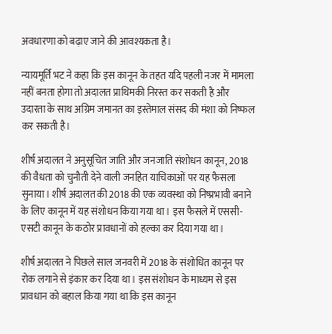अवधारणा को बढ़ाए जाने की आवश्यकता है।

न्यायमूर्ति भट ने कहा कि इस कानून के तहत यदि पहली नजर में मामला नहीं बनता होगा तो अदालत प्राथिमकी निरस्त कर सकती है और उदारता के साथ अग्रिम जमानत का इस्तेमाल संसद की मंशा को निष्फल कर सकती है।

शीर्ष अदालत ने अनुसूचित जाति और जनजाति संशोधन कानून, 2018 की वैधता को चुनौती देने वाली जनहित याचिकाओं पर यह फैसला सुनाया। शीर्ष अदालत की 2018 की एक व्यवस्था को निष्प्रभावी बनाने के लिए कानून में यह संशोधन किया गया था। इस फैसले में एससी-एसटी कानून के कठोर प्रावधानों को हल्का कर दिया गया था।

शीर्ष अदालत ने पिछले साल जनवरी में 2018 के संशोधित कानून पर रोक लगाने से इंकार कर दिया था। इस संशोधन के माध्यम से इस प्रावधान को बहाल किया गया था कि इस कानून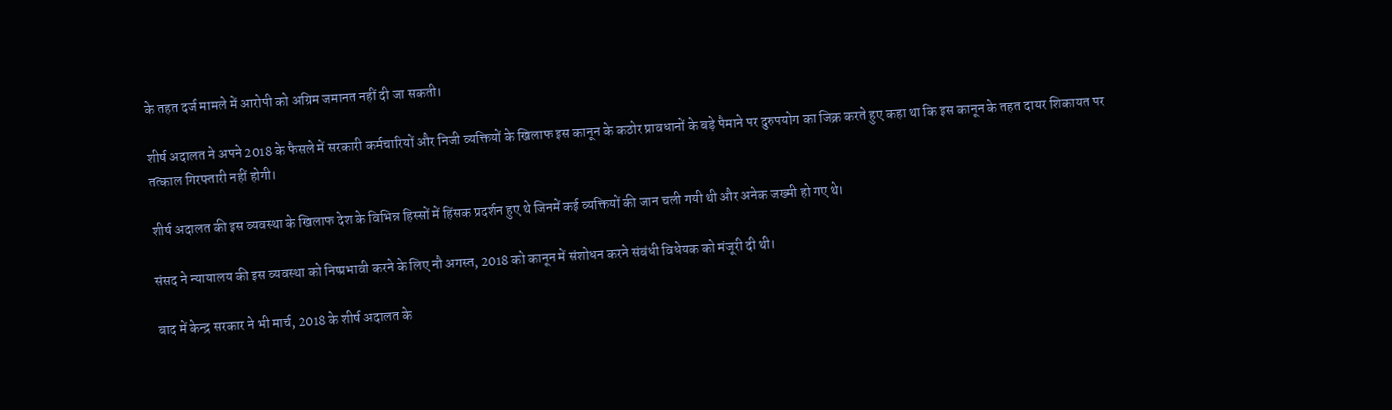के तहत दर्ज मामले में आरोपी को अग्रिम जमानत नहीं दी जा सकती।

शीर्ष अदालत ने अपने 2018 के फैसले में सरकारी कर्मचारियों और निजी व्यक्तियों के खिलाफ इस कानून के कठोर प्रावधानों के बड़े पैमाने पर दुरुपयोग का जिक्र करते हुए कहा था कि इस कानून के तहत दायर शिकायत पर तत्काल गिरफ्तारी नहीं होगी।

शीर्ष अदालत की इस व्यवस्था के खिलाफ देश के विभिन्न हिस्सों में हिंसक प्रदर्शन हुए थे जिनमें कई व्यक्तियों की जान चली गयी थी और अनेक जख्मी हो गए थे।

संसद ने न्यायालय की इस व्यवस्था को निष्प्रभावी करने के लिए नौ अगस्त, 2018 को कानून में संशोधन करने संबंधी विधेयक को मंजूरी दी थी।

बाद में केन्द्र सरकार ने भी मार्च, 2018 के शीर्ष अदालत के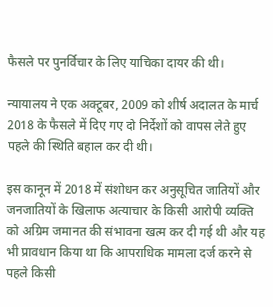फैसले पर पुनर्विचार के लिए याचिका दायर की थी।

न्यायालय ने एक अक्टूबर, 2009 को शीर्ष अदालत के मार्च 2018 के फैसले में दिए गए दो निर्देशों को वापस लेते हुए पहले की स्थिति बहाल कर दी थी।

इस कानून में 2018 में संशोधन कर अनुसूचित जातियों और जनजातियों के खिलाफ अत्याचार के किसी आरोपी व्यक्ति को अग्रिम जमानत की संभावना खत्म कर दी गई थी और यह भी प्रावधान किया था कि आपराधिक मामला दर्ज करने से पहले किसी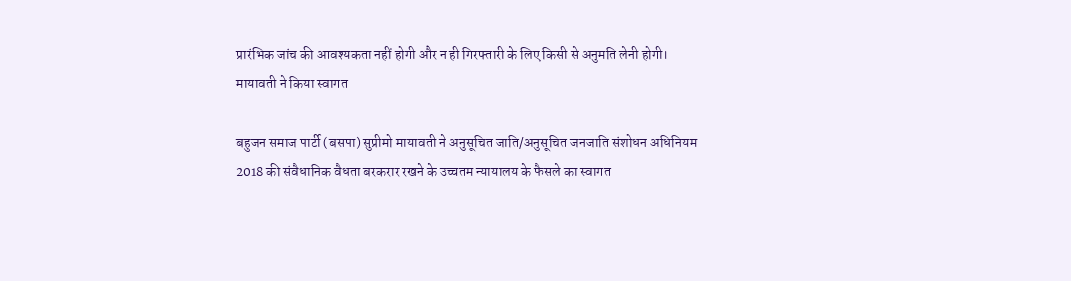प्रारंभिक जांच की आवश्यकता नहीं होगी और न ही गिरफ्तारी के लिए किसी से अनुमति लेनी होगी।
मायावती ने किया स्वागत

बहुजन समाज पार्टी (बसपा) सुप्रीमो मायावती ने अनुसूचित जाति/अनुसूचित जनजाति संशोधन अधिनियम 2018 की संवैधानिक वैधता बरकरार रखने के उच्चतम न्यायालय के फैसले का स्वागत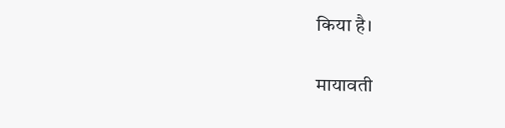किया है।

मायावती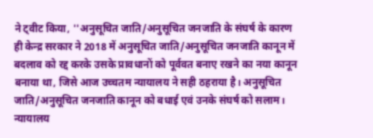ने ट्वीट किया, ''अनुसूचित जाति/अनुसूचित जनजाति के संघर्ष के कारण ही केन्द्र सरकार ने 2018 में अनुसूचित जाति/अनुसूचित जनजाति कानून में बदलाव को रद्द करके उसके प्रावधानों को पूर्ववत बनाए रखने का नया कानून बनाया था, जिसे आज उच्चतम न्यायालय ने सही ठहराया है। अनुसूचित जाति/अनुसूचित जनजाति कानून को बधाई एवं उनके संघर्ष को सलाम। न्यायालय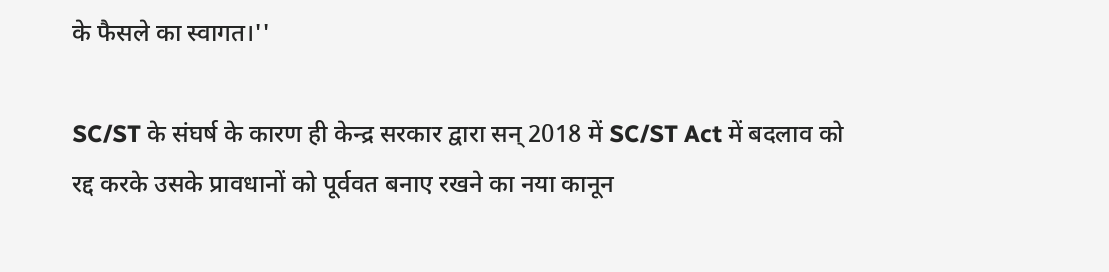के फैसले का स्वागत।''

SC/ST के संघर्ष के कारण ही केन्द्र सरकार द्वारा सन् 2018 में SC/ST Act में बदलाव को रद्द करके उसके प्रावधानों को पूर्ववत बनाए रखने का नया कानून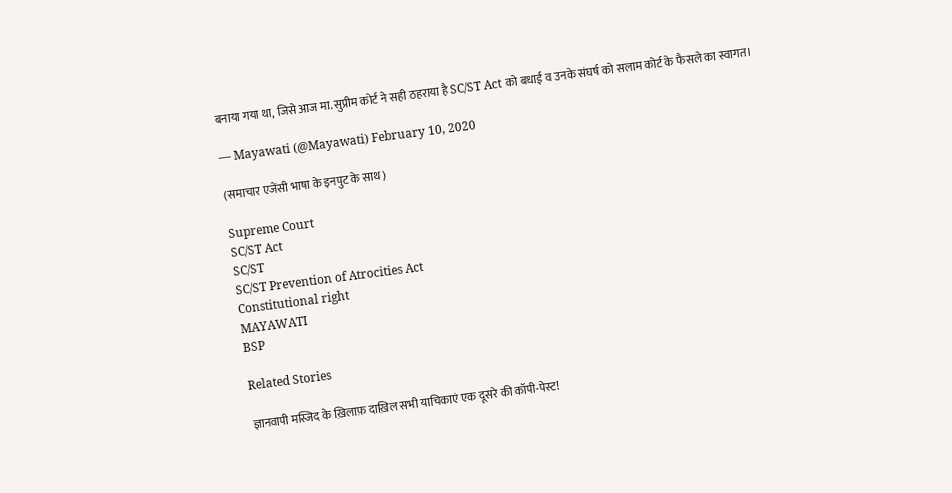बनाया गया था, जिसे आज मा. सुप्रीम कोर्ट ने सही ठहराया है SC/ST Act को बधाई व उनके संघर्ष को सलाम कोर्ट के फैसले का स्वागत।

— Mayawati (@Mayawati) February 10, 2020

(समाचार एजेंसी भाषा के इनपुट के साथ)

Supreme Court
SC/ST Act
SC/ST
SC/ST Prevention of Atrocities Act
Constitutional right
MAYAWATI
BSP

Related Stories

ज्ञानवापी मस्जिद के ख़िलाफ़ दाख़िल सभी याचिकाएं एक दूसरे की कॉपी-पेस्ट!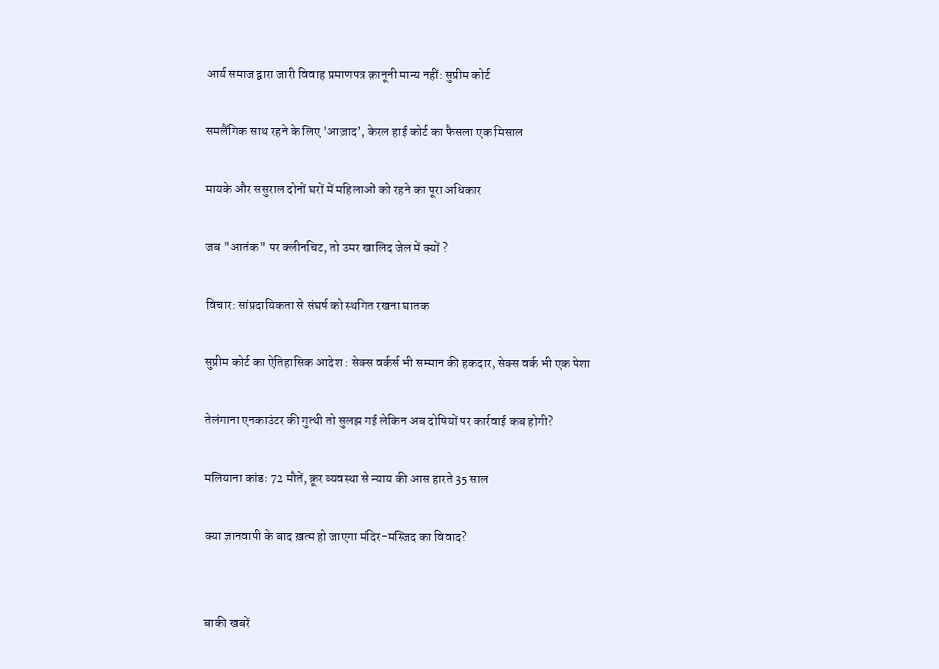आर्य समाज द्वारा जारी विवाह प्रमाणपत्र क़ानूनी मान्य नहीं: सुप्रीम कोर्ट

समलैंगिक साथ रहने के लिए 'आज़ाद’, केरल हाई कोर्ट का फैसला एक मिसाल

मायके और ससुराल दोनों घरों में महिलाओं को रहने का पूरा अधिकार

जब "आतंक" पर क्लीनचिट, तो उमर खालिद जेल में क्यों ?

विचार: सांप्रदायिकता से संघर्ष को स्थगित रखना घातक

सुप्रीम कोर्ट का ऐतिहासिक आदेश : सेक्स वर्कर्स भी सम्मान की हकदार, सेक्स वर्क भी एक पेशा

तेलंगाना एनकाउंटर की गुत्थी तो सुलझ गई लेकिन अब दोषियों पर कार्रवाई कब होगी?

मलियाना कांडः 72 मौतें, क्रूर व्यवस्था से न्याय की आस हारते 35 साल

क्या ज्ञानवापी के बाद ख़त्म हो जाएगा मंदिर-मस्जिद का विवाद?


बाकी खबरें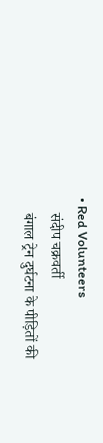• Red Volunteers
    संदीप चक्रवर्ती
    बंगाल ट्रेन दुर्घटना के पीड़ितों की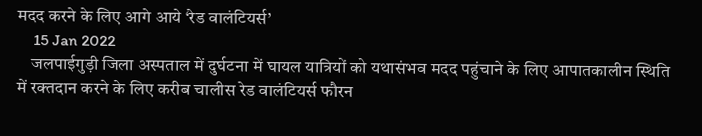मदद करने के लिए आगे आये ‘रेड वालंटियर्स’
    15 Jan 2022
    जलपाईगुड़ी जिला अस्पताल में दुर्घटना में घायल यात्रियों को यथासंभव मदद पहुंचाने के लिए आपातकालीन स्थिति में रक्तदान करने के लिए करीब चालीस रेड वालंटियर्स फौरन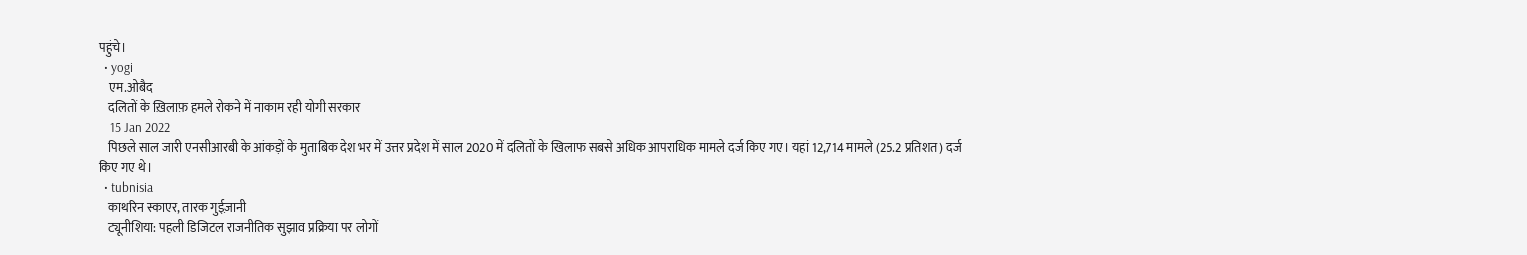पहुंचे।
  • yogi
    एम.ओबैद
    दलितों के ख़िलाफ़ हमले रोकने में नाकाम रही योगी सरकार
    15 Jan 2022
    पिछले साल जारी एनसीआरबी के आंकड़ों के मुताबिक देश भर में उत्तर प्रदेश में साल 2020 में दलितों के खिलाफ सबसे अधिक आपराधिक मामले दर्ज किए गए। यहां 12,714 मामले (25.2 प्रतिशत) दर्ज किए गए थे।
  • tubnisia
    काथरिन स्काएर, तारक गुईज़ानी
    ट्यूनीशिया: पहली डिजिटल राजनीतिक सुझाव प्रक्रिया पर लोगों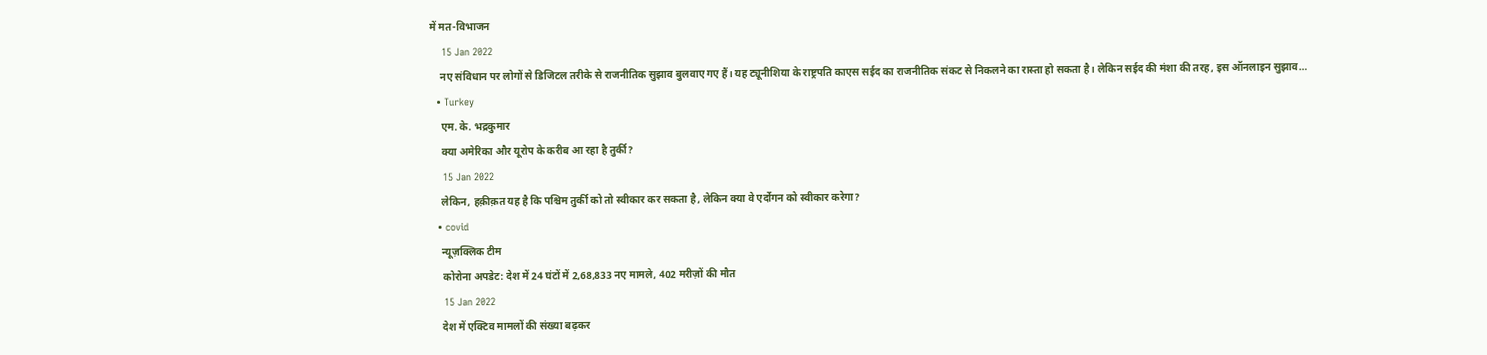में मत-विभाजन
    15 Jan 2022
    नए संविधान पर लोगों से डिजिटल तरीके से राजनीतिक सुझाव बुलवाए गए हैं। यह ट्यूनीशिया के राष्ट्रपति काएस सईद का राजनीतिक संकट से निकलने का रास्ता हो सकता है। लेकिन सईद की मंशा की तरह, इस ऑनलाइन सुझाव…
  • Turkey
    एम. के. भद्रकुमार
    क्या अमेरिका और यूरोप के करीब आ रहा है तुर्की?
    15 Jan 2022
    लेकिन, हक़ीक़त यह है कि पश्चिम तुर्की को तो स्वीकार कर सकता है, लेकिन क्या वे एर्दोगन को स्वीकार करेगा?
  • covid
    न्यूज़क्लिक टीम
    कोरोना अपडेट: देश में 24 घंटों में 2,68,833 नए मामले, 402 मरीज़ों की मौत
    15 Jan 2022
    देश में एक्टिव मामलों की संख्या बढ़कर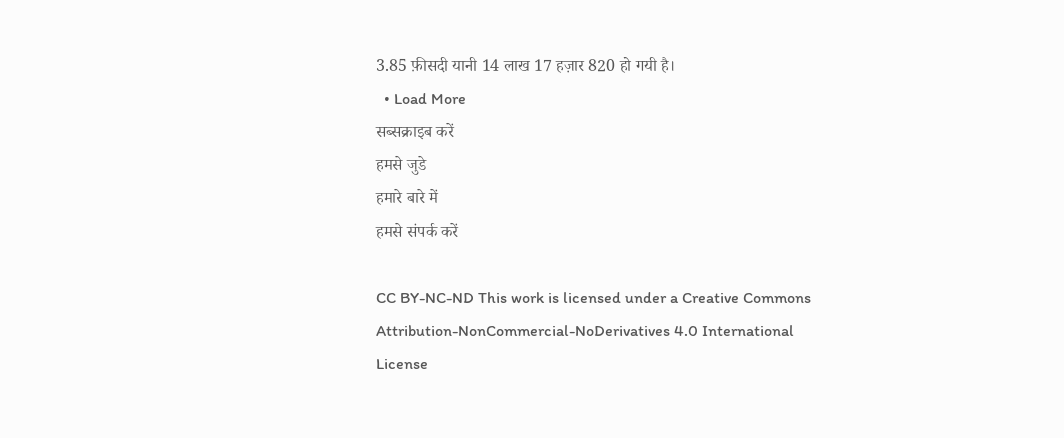3.85 फ़ीसदी यानी 14 लाख 17 हज़ार 820 हो गयी है।
  • Load More
सब्सक्राइब करें
हमसे जुडे
हमारे बारे में
हमसे संपर्क करें

CC BY-NC-ND This work is licensed under a Creative Commons Attribution-NonCommercial-NoDerivatives 4.0 International License